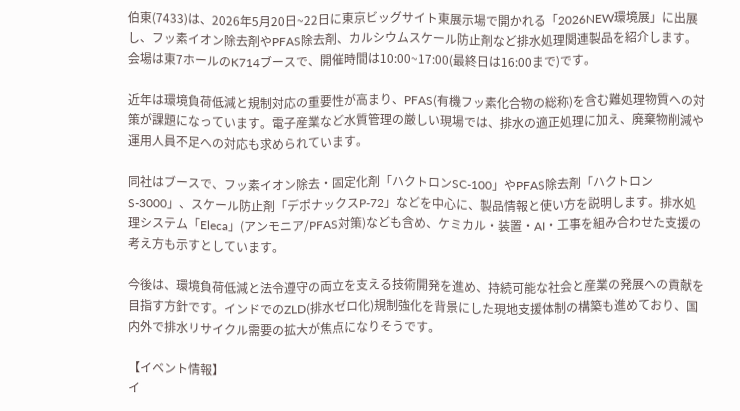伯東(7433)は、2026年5月20日~22日に東京ビッグサイト東展示場で開かれる「2026NEW環境展」に出展し、フッ素イオン除去剤やPFAS除去剤、カルシウムスケール防止剤など排水処理関連製品を紹介します。会場は東7ホールのK714ブースで、開催時間は10:00~17:00(最終日は16:00まで)です。

近年は環境負荷低減と規制対応の重要性が高まり、PFAS(有機フッ素化合物の総称)を含む難処理物質への対策が課題になっています。電子産業など水質管理の厳しい現場では、排水の適正処理に加え、廃棄物削減や運用人員不足への対応も求められています。

同社はブースで、フッ素イオン除去・固定化剤「ハクトロンSC-100」やPFAS除去剤「ハクトロンS-3000」、スケール防止剤「デポナックスP-72」などを中心に、製品情報と使い方を説明します。排水処理システム「Eleca」(アンモニア/PFAS対策)なども含め、ケミカル・装置・AI・工事を組み合わせた支援の考え方も示すとしています。

今後は、環境負荷低減と法令遵守の両立を支える技術開発を進め、持続可能な社会と産業の発展への貢献を目指す方針です。インドでのZLD(排水ゼロ化)規制強化を背景にした現地支援体制の構築も進めており、国内外で排水リサイクル需要の拡大が焦点になりそうです。

【イベント情報】
イ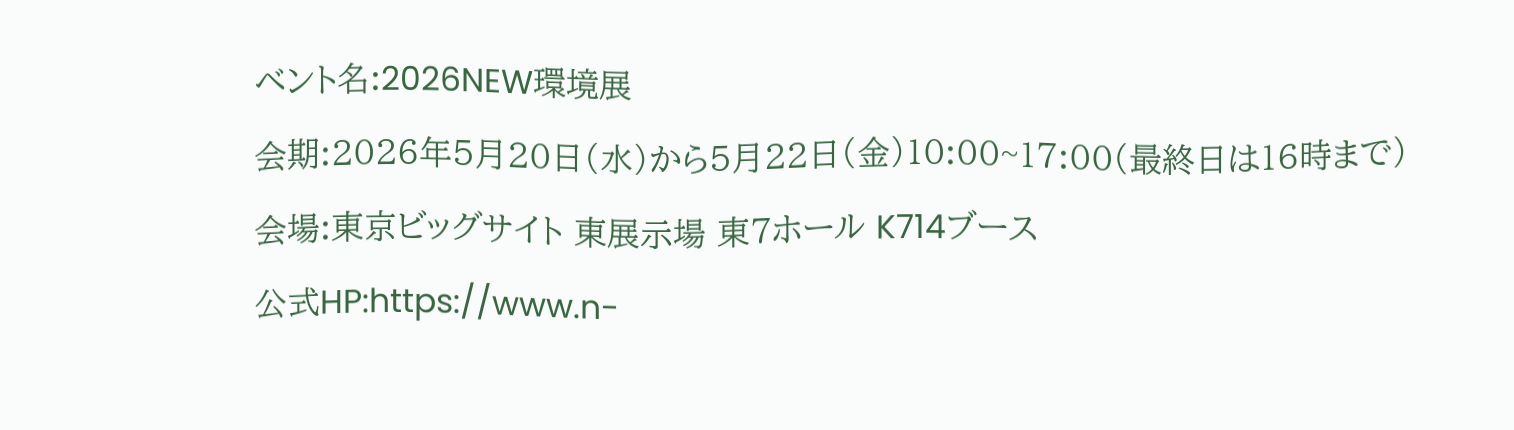ベント名:2026NEW環境展
会期:2026年5月20日(水)から5月22日(金)10:00~17:00(最終日は16時まで)
会場:東京ビッグサイト 東展示場 東7ホール K714ブース
公式HP:https://www.n-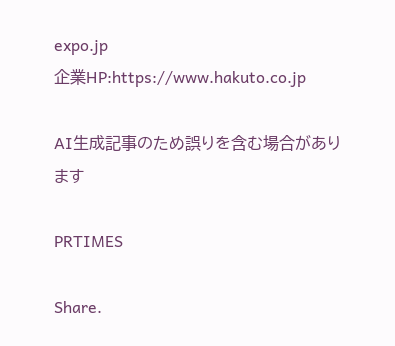expo.jp
企業HP:https://www.hakuto.co.jp

AI生成記事のため誤りを含む場合があります

PRTIMES

Share.